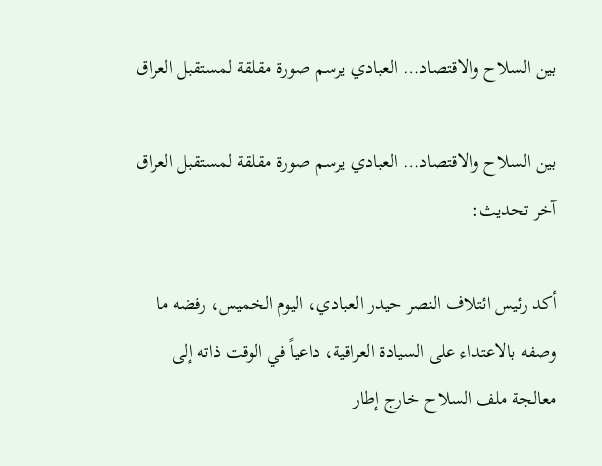بين السلاح والاقتصاد… العبادي يرسم صورة مقلقة لمستقبل العراق

بين السلاح والاقتصاد… العبادي يرسم صورة مقلقة لمستقبل العراق
آخر تحديث:

أكد رئيس ائتلاف النصر حيدر العبادي، اليوم الخميس، رفضه ما وصفه بالاعتداء على السيادة العراقية، داعياً في الوقت ذاته إلى معالجة ملف السلاح خارج إطار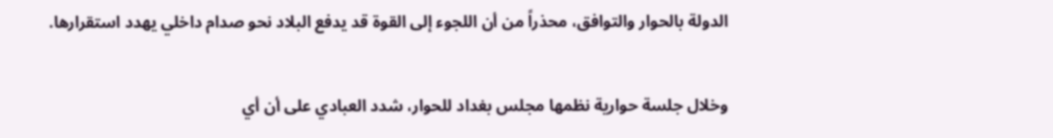الدولة بالحوار والتوافق، محذراً من أن اللجوء إلى القوة قد يدفع البلاد نحو صدام داخلي يهدد استقرارها.

وخلال جلسة حوارية نظمها مجلس بغداد للحوار، شدد العبادي على أن أي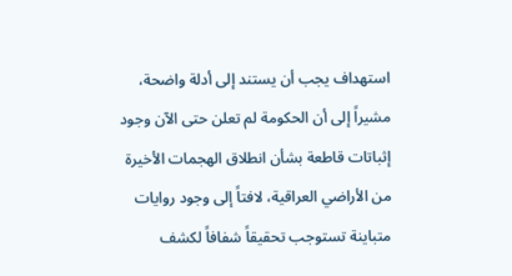استهداف يجب أن يستند إلى أدلة واضحة، مشيراً إلى أن الحكومة لم تعلن حتى الآن وجود إثباتات قاطعة بشأن انطلاق الهجمات الأخيرة من الأراضي العراقية، لافتاً إلى وجود روايات متباينة تستوجب تحقيقاً شفافاً لكشف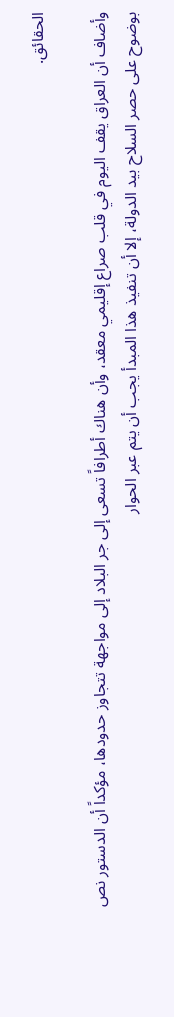الحقائق.

وأضاف أن العراق يقف اليوم في قلب صراع إقليمي معقد، وأن هناك أطرافاً تسعى إلى جر البلاد إلى مواجهة تتجاوز حدودها، مؤكداً أن الدستور نص بوضوح على حصر السلاح بيد الدولة، إلا أن تنفيذ هذا المبدأ يجب أن يتم عبر الحوار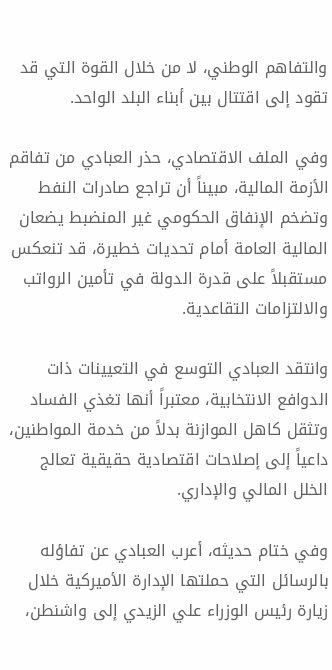والتفاهم الوطني، لا من خلال القوة التي قد تقود إلى اقتتال بين أبناء البلد الواحد.

وفي الملف الاقتصادي، حذر العبادي من تفاقم الأزمة المالية، مبيناً أن تراجع صادرات النفط وتضخم الإنفاق الحكومي غير المنضبط يضعان المالية العامة أمام تحديات خطيرة، قد تنعكس مستقبلاً على قدرة الدولة في تأمين الرواتب والالتزامات التقاعدية.

وانتقد العبادي التوسع في التعيينات ذات الدوافع الانتخابية، معتبراً أنها تغذي الفساد وتثقل كاهل الموازنة بدلاً من خدمة المواطنين، داعياً إلى إصلاحات اقتصادية حقيقية تعالج الخلل المالي والإداري.

وفي ختام حديثه، أعرب العبادي عن تفاؤله بالرسائل التي حملتها الإدارة الأميركية خلال زيارة رئيس الوزراء علي الزيدي إلى واشنطن،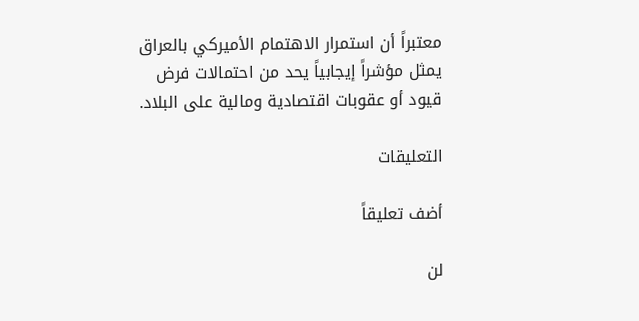معتبراً أن استمرار الاهتمام الأميركي بالعراق يمثل مؤشراً إيجابياً يحد من احتمالات فرض قيود أو عقوبات اقتصادية ومالية على البلاد.

التعليقات

أضف تعليقاً

لن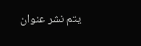يتم نشر عنوان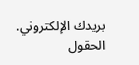بريدك الإلكتروني. الحقول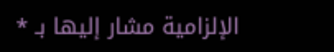الإلزامية مشار إليها بـ *